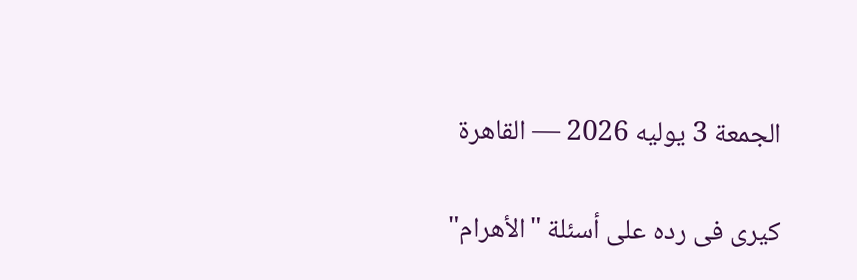الجمعة 3 يوليه 2026 — القاهرة

كيرى فى رده على أسئلة "الأهرام"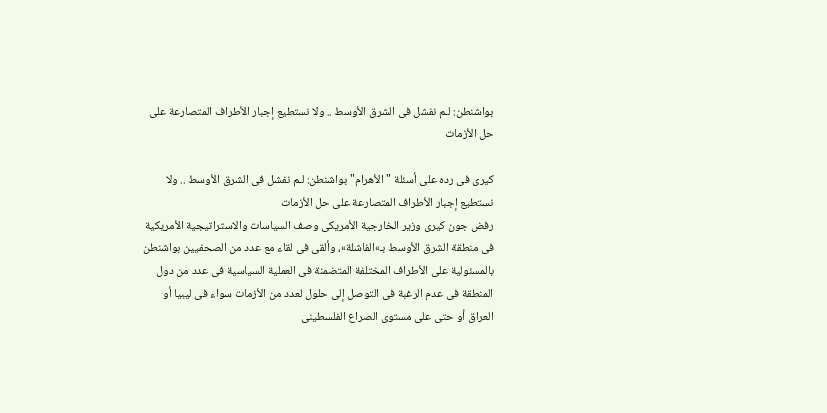بواشنطن: لـم نفشل فى الشرق الأوسط .. ولا نستطيع إجبار الأطراف المتصارعة على حل الأزمات

كيرى فى رده على أسئلة "الأهرام" بواشنطن: لـم نفشل فى الشرق الأوسط .. ولا نستطيع إجبار الأطراف المتصارعة على حل الأزمات
رفض جون كيرى وزير الخارجية الأمريكى وصف السياسات والاستراتيجية الأمريكية فى منطقة الشرق الأوسط بـ»الفاشلة»، وألقى فى لقاء مع عدد من الصحفيين بواشنطن بالمسئولية على الأطراف المختلفة المتضمنة فى العملية السياسية فى عدد من دول المنطقة فى عدم الرغبة فى التوصل إلى حلول لعدد من الأزمات سواء فى ليبيا أو العراق أو حتى على مستوى الصراع الفلسطينى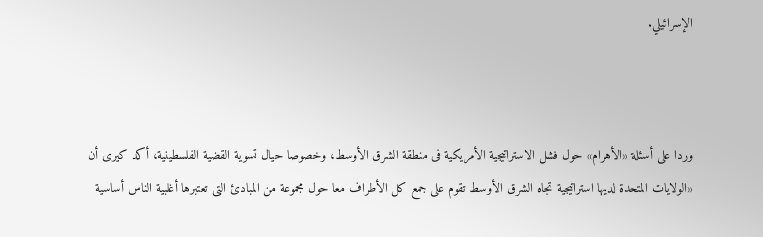الإسرائيلي.



وردا على أسئلة «الأهرام» حول فشل الاستراتيجية الأمريكية فى منطقة الشرق الأوسط، وخصوصا حيال تسوية القضية الفلسطينية، أكد كيرى أن «الولايات المتحدة لديها استراتيجية تجاه الشرق الأوسط تقوم على جمع كل الأطراف معا حول مجموعة من المبادئ التى تعتبرها أغلبية الناس أساسية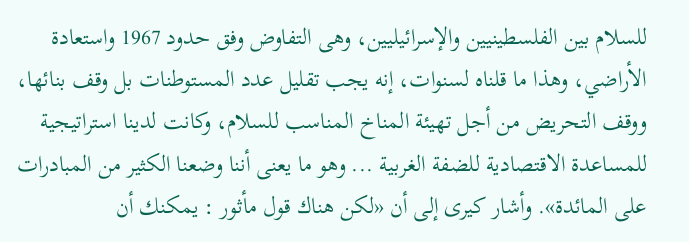للسلام بين الفلسطينيين والإسرائيليين، وهى التفاوض وفق حدود 1967 واستعادة الأراضي، وهذا ما قلناه لسنوات، إنه يجب تقليل عدد المستوطنات بل وقف بنائها، ووقف التحريض من أجل تهيئة المناخ المناسب للسلام، وكانت لدينا استراتيجية للمساعدة الاقتصادية للضفة الغربية ... وهو ما يعنى أننا وضعنا الكثير من المبادرات على المائدة». وأشار كيرى إلى أن «لكن هناك قول مأثور : يمكنك أن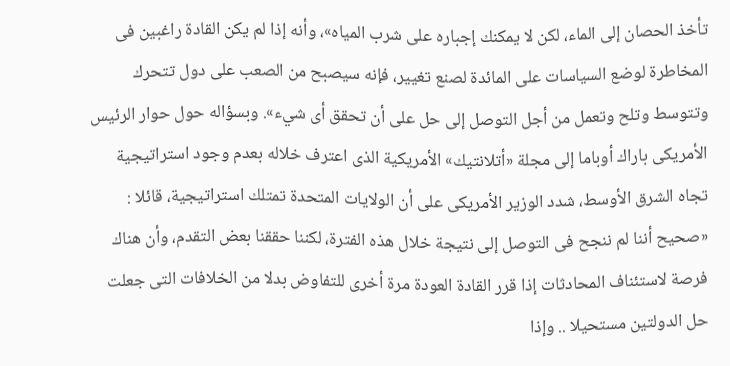تأخذ الحصان إلى الماء، لكن لا يمكنك إجباره على شرب المياه»، وأنه إذا لم يكن القادة راغبين فى المخاطرة لوضع السياسات على المائدة لصنع تغيير، فإنه سيصبح من الصعب على دول تتحرك وتتوسط وتلح وتعمل من أجل التوصل إلى حل على أن تحقق أى شيء». وبسؤاله حول حوار الرئيس الأمريكى باراك أوباما إلى مجلة «أتلانتيك» الأمريكية الذى اعترف خلاله بعدم وجود استراتيجية تجاه الشرق الأوسط، شدد الوزير الأمريكى على أن الولايات المتحدة تمتلك استراتيجية، قائلا : «صحيح أننا لم ننجح فى التوصل إلى نتيجة خلال هذه الفترة، لكننا حققنا بعض التقدم، وأن هناك فرصة لاستئناف المحادثات إذا قرر القادة العودة مرة أخرى للتفاوض بدلا من الخلافات التى جعلت حل الدولتين مستحيلا .. وإذا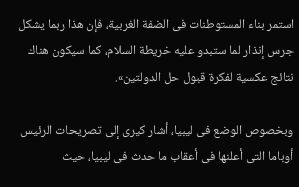استمر بناء المستوطنات فى الضفة الغربية، فإن هذا ربما يشكل جرس إنذار لما ستبدو عليه خريطة السلام، كما سيكون هناك نتائج عكسية لفكرة قبول حل الدولتين».

وبخصوص الوضع فى ليبيا، أشار كيرى إلى تصريحات الرئيس أوباما التى أعلنها فى أعقاب ما حدث فى ليبيا، حيث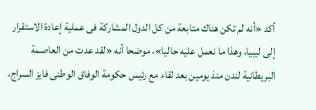أكد «أنه لم تكن هناك متابعة من كل الدول المشاركة فى عملية إعادة الاستقرار إلى ليبيا، وهذا ما نعمل عليه حاليا»، موضحا أنه «لقد عدت من العاصمة البريطانية لندن منذ يومين بعد لقاء مع رئيس حكومة الوفاق الوطنى فايز السراج،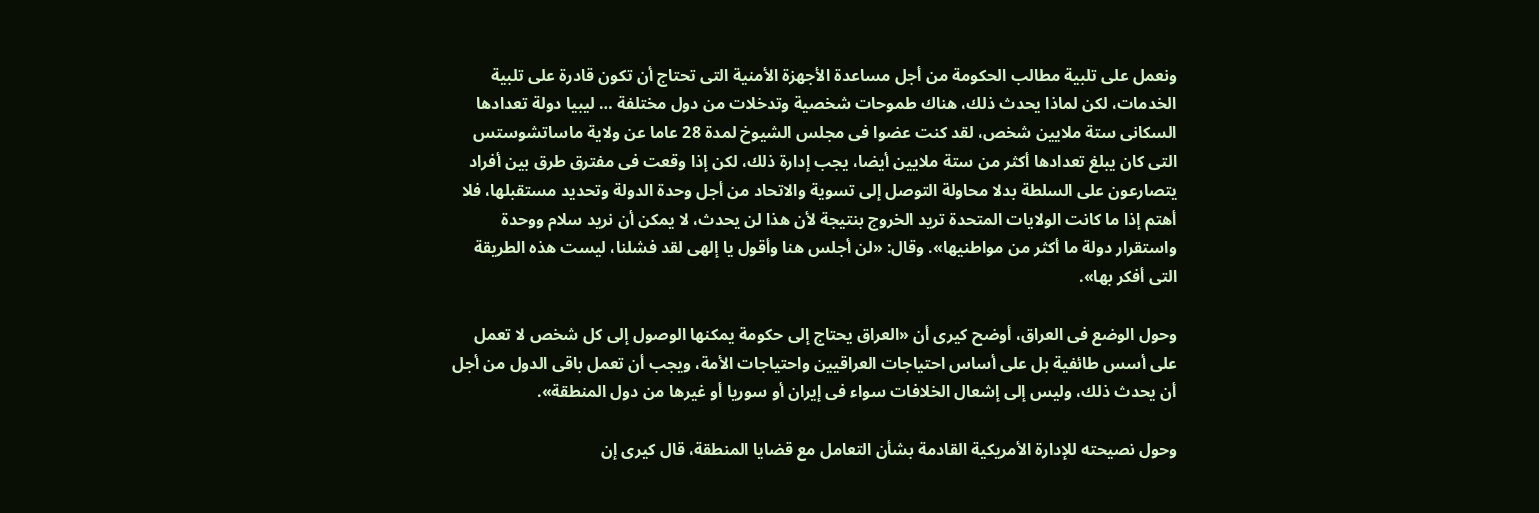ونعمل على تلبية مطالب الحكومة من أجل مساعدة الأجهزة الأمنية التى تحتاج أن تكون قادرة على تلبية الخدمات، لكن لماذا يحدث ذلك، هناك طموحات شخصية وتدخلات من دول مختلفة … ليبيا دولة تعدادها السكانى ستة ملايين شخص، لقد كنت عضوا فى مجلس الشيوخ لمدة 28 عاما عن ولاية ماساتشوستس التى كان يبلغ تعدادها أكثر من ستة ملايين أيضا، يجب إدارة ذلك، لكن إذا وقعت فى مفترق طرق بين أفراد يتصارعون على السلطة بدلا محاولة التوصل إلى تسوية والاتحاد من أجل وحدة الدولة وتحديد مستقبلها، فلا أهتم إذا ما كانت الولايات المتحدة تريد الخروج بنتيجة لأن هذا لن يحدث، لا يمكن أن نريد سلام ووحدة واستقرار دولة ما أكثر من مواطنيها». وقال: «لن أجلس هنا وأقول يا إلهى لقد فشلنا، ليست هذه الطريقة التى أفكر بها».

وحول الوضع فى العراق، أوضح كيرى أن «العراق يحتاج إلى حكومة يمكنها الوصول إلى كل شخص لا تعمل على أسس طائفية بل على أساس احتياجات العراقيين واحتياجات الأمة، ويجب أن تعمل باقى الدول من أجل أن يحدث ذلك، وليس إلى إشعال الخلافات سواء فى إيران أو سوريا أو غيرها من دول المنطقة».

وحول نصيحته للإدارة الأمريكية القادمة بشأن التعامل مع قضايا المنطقة، قال كيرى إن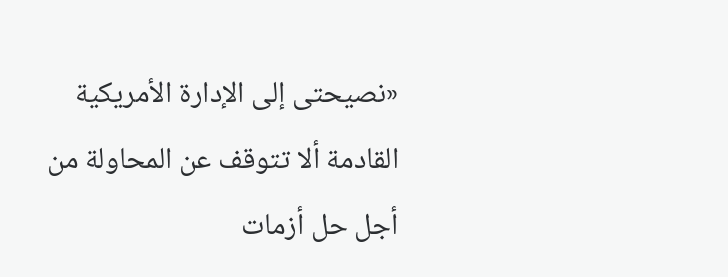«نصيحتى إلى الإدارة الأمريكية القادمة ألا تتوقف عن المحاولة من أجل حل أزمات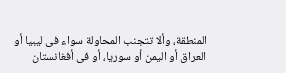المنطقة، وألا تتجنب المحاولة سواء فى ليبيا أو العراق أو اليمن أو سوريا، أو فى أفغانستان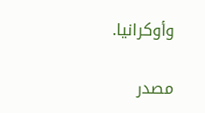وأوكرانيا.

مصدر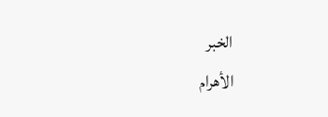الخبر
الأهرام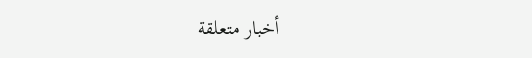أخبار متعلقة